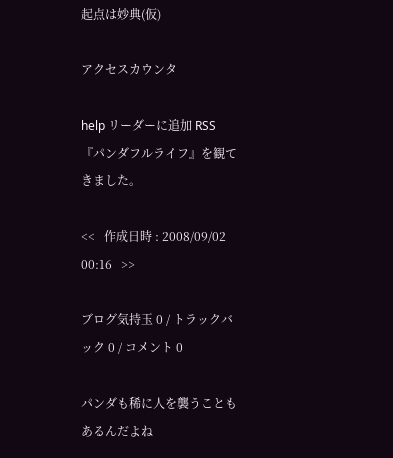起点は妙典(仮)

アクセスカウンタ

help リーダーに追加 RSS 『パンダフルライフ』を観てきました。

<<   作成日時 : 2008/09/02 00:16   >>

ブログ気持玉 0 / トラックバック 0 / コメント 0

パンダも稀に人を襲うこともあるんだよね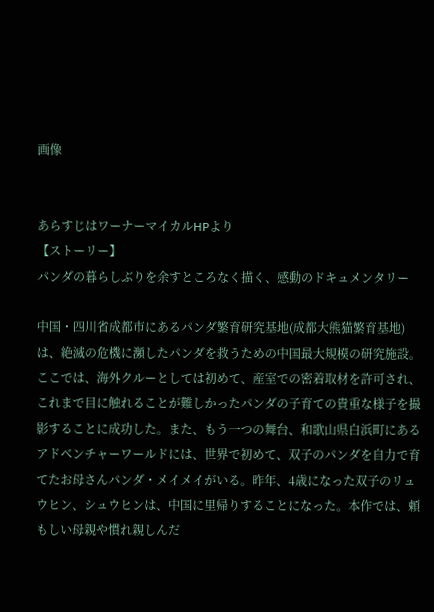画像


あらすじはワーナーマイカルHPより
【ストーリー】
パンダの暮らしぶりを余すところなく描く、感動のドキュメンタリー

中国・四川省成都市にあるパンダ繁育研究基地(成都大熊猫繁育基地)は、絶滅の危機に瀕したパンダを救うための中国最大規模の研究施設。ここでは、海外クルーとしては初めて、産室での密着取材を許可され、これまで目に触れることが難しかったパンダの子育ての貴重な様子を撮影することに成功した。また、もう一つの舞台、和歌山県白浜町にあるアドベンチャーワールドには、世界で初めて、双子のパンダを自力で育てたお母さんパンダ・メイメイがいる。昨年、4歳になった双子のリュウヒン、シュウヒンは、中国に里帰りすることになった。本作では、頼もしい母親や慣れ親しんだ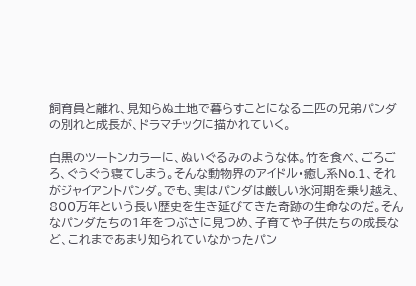飼育員と離れ、見知らぬ土地で暮らすことになる二匹の兄弟パンダの別れと成長が、ドラマチックに描かれていく。

白黒のツートンカラーに、ぬいぐるみのような体。竹を食べ、ごろごろ、ぐうぐう寝てしまう。そんな動物界のアイドル・癒し系No.1、それがジャイアントパンダ。でも、実はパンダは厳しい氷河期を乗り越え、800万年という長い歴史を生き延びてきた奇跡の生命なのだ。そんなパンダたちの1年をつぶさに見つめ、子育てや子供たちの成長など、これまであまり知られていなかったパン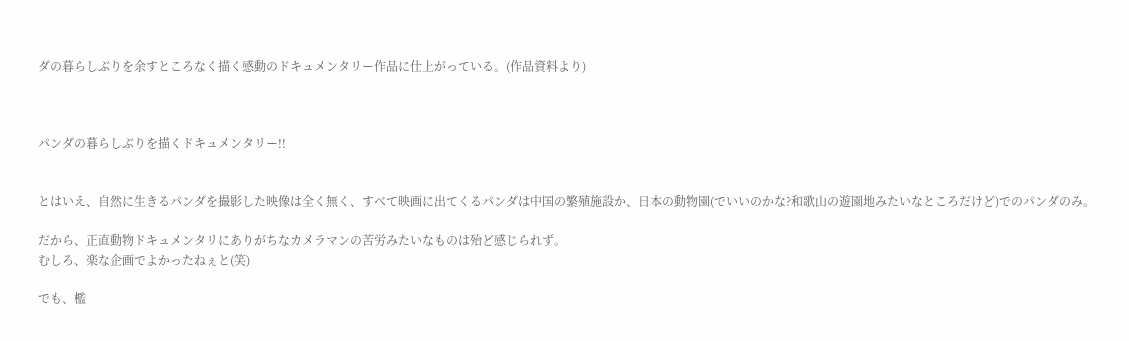ダの暮らしぶりを余すところなく描く感動のドキュメンタリー作品に仕上がっている。(作品資料より)



パンダの暮らしぶりを描くドキュメンタリー!!


とはいえ、自然に生きるパンダを撮影した映像は全く無く、すべて映画に出てくるパンダは中国の繁殖施設か、日本の動物園(でいいのかな?和歌山の遊園地みたいなところだけど)でのパンダのみ。

だから、正直動物ドキュメンタリにありがちなカメラマンの苦労みたいなものは殆ど感じられず。
むしろ、楽な企画でよかったねぇと(笑)

でも、檻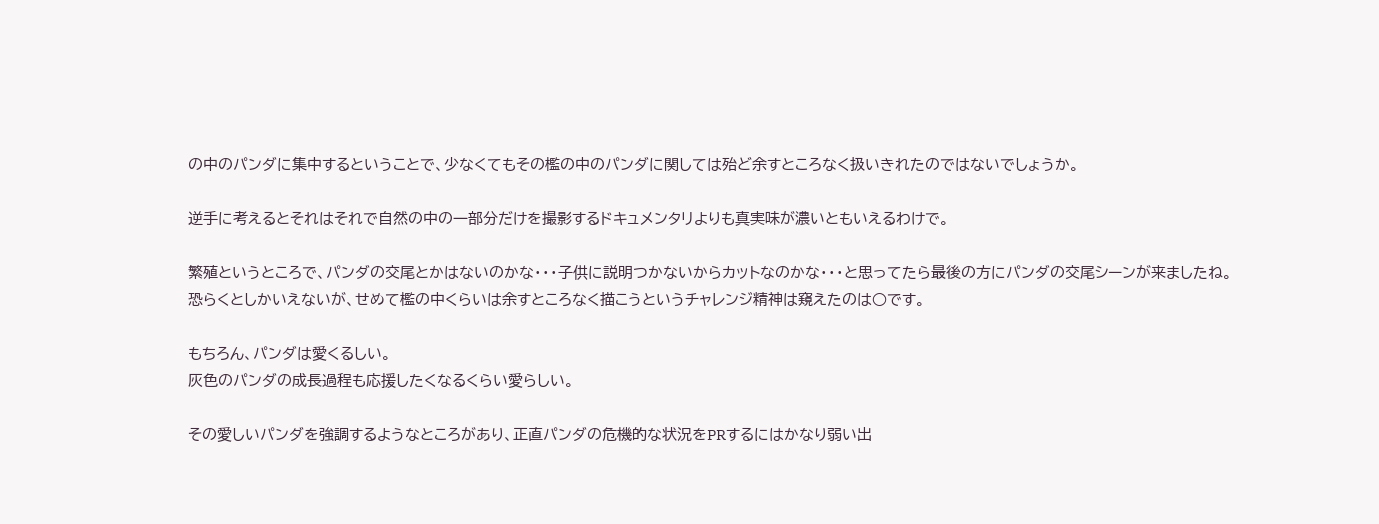の中のパンダに集中するということで、少なくてもその檻の中のパンダに関しては殆ど余すところなく扱いきれたのではないでしょうか。

逆手に考えるとそれはそれで自然の中の一部分だけを撮影するドキュメンタリよりも真実味が濃いともいえるわけで。

繁殖というところで、パンダの交尾とかはないのかな・・・子供に説明つかないからカットなのかな・・・と思ってたら最後の方にパンダの交尾シーンが来ましたね。
恐らくとしかいえないが、せめて檻の中くらいは余すところなく描こうというチャレンジ精神は窺えたのは○です。

もちろん、パンダは愛くるしい。
灰色のパンダの成長過程も応援したくなるくらい愛らしい。

その愛しいパンダを強調するようなところがあり、正直パンダの危機的な状況をPRするにはかなり弱い出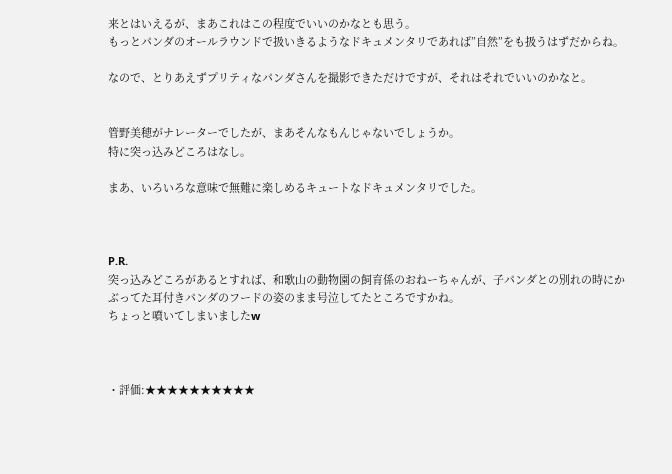来とはいえるが、まあこれはこの程度でいいのかなとも思う。
もっとパンダのオールラウンドで扱いきるようなドキュメンタリであれば”自然”をも扱うはずだからね。

なので、とりあえずプリティなパンダさんを撮影できただけですが、それはそれでいいのかなと。


管野美穂がナレーターでしたが、まあそんなもんじゃないでしょうか。
特に突っ込みどころはなし。

まあ、いろいろな意味で無難に楽しめるキュートなドキュメンタリでした。



P.R.
突っ込みどころがあるとすれば、和歌山の動物園の飼育係のおねーちゃんが、子パンダとの別れの時にかぶってた耳付きパンダのフードの姿のまま号泣してたところですかね。
ちょっと噴いてしまいましたw



・評価:★★★★★★★★★★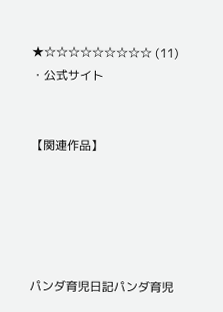★☆☆☆☆☆☆☆☆☆ (11)
・公式サイト


【関連作品】





パンダ育児日記パンダ育児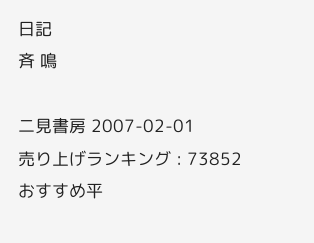日記
斉 鳴

二見書房 2007-02-01
売り上げランキング : 73852
おすすめ平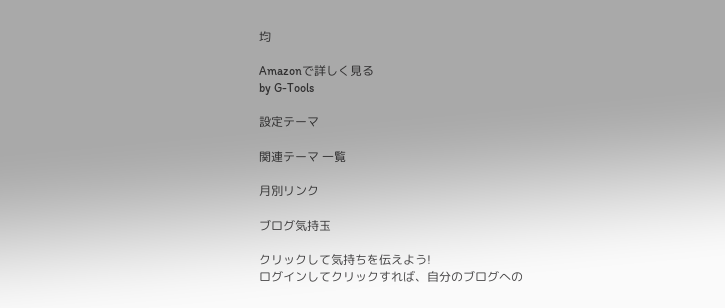均

Amazonで詳しく見る
by G-Tools

設定テーマ

関連テーマ 一覧

月別リンク

ブログ気持玉

クリックして気持ちを伝えよう!
ログインしてクリックすれば、自分のブログへの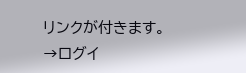リンクが付きます。
→ログイ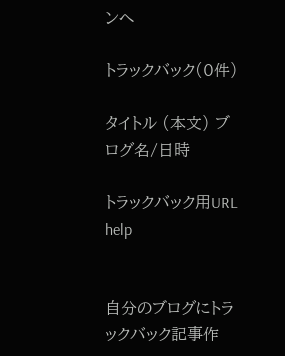ンへ

トラックバック(0件)

タイトル (本文) ブログ名/日時

トラックバック用URL help


自分のブログにトラックバック記事作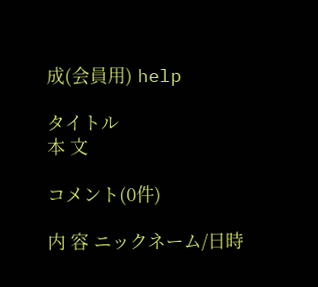成(会員用) help

タイトル
本 文

コメント(0件)

内 容 ニックネーム/日時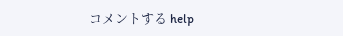コメントする help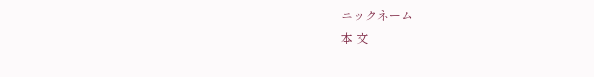ニックネーム
本 文